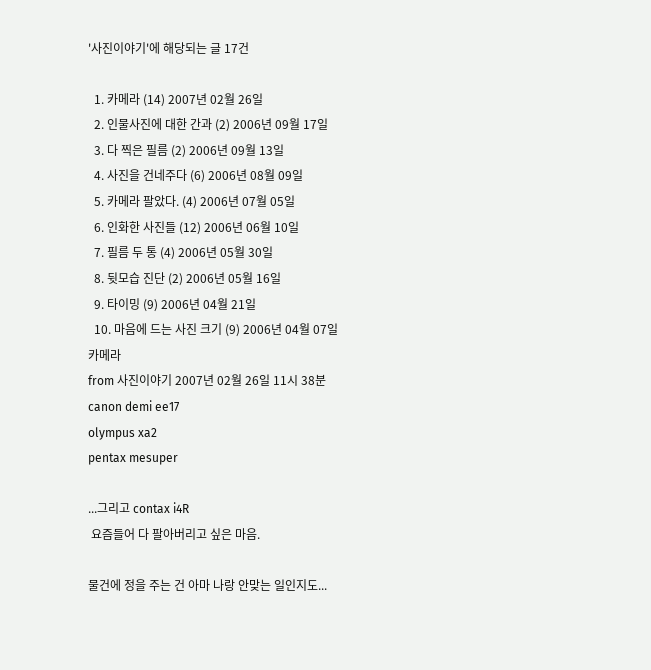'사진이야기'에 해당되는 글 17건

  1. 카메라 (14) 2007년 02월 26일
  2. 인물사진에 대한 간과 (2) 2006년 09월 17일
  3. 다 찍은 필름 (2) 2006년 09월 13일
  4. 사진을 건네주다 (6) 2006년 08월 09일
  5. 카메라 팔았다. (4) 2006년 07월 05일
  6. 인화한 사진들 (12) 2006년 06월 10일
  7. 필름 두 통 (4) 2006년 05월 30일
  8. 뒷모습 진단 (2) 2006년 05월 16일
  9. 타이밍 (9) 2006년 04월 21일
  10. 마음에 드는 사진 크기 (9) 2006년 04월 07일
카메라
from 사진이야기 2007년 02월 26일 11시 38분
canon demi ee17
olympus xa2
pentax mesuper

...그리고 contax i4R
 요즘들어 다 팔아버리고 싶은 마음.

물건에 정을 주는 건 아마 나랑 안맞는 일인지도...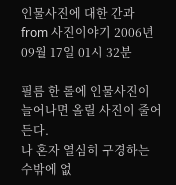인물사진에 대한 간과
from 사진이야기 2006년 09월 17일 01시 32분

필름 한 롤에 인물사진이 늘어나면 올릴 사진이 줄어든다.
나 혼자 열심히 구경하는 수밖에 없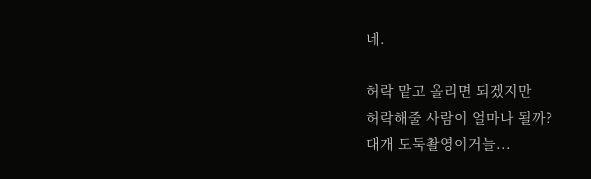네.

허락 맡고 올리면 되겠지만
허락해줄 사람이 얼마나 될까?
대개 도둑촬영이거늘...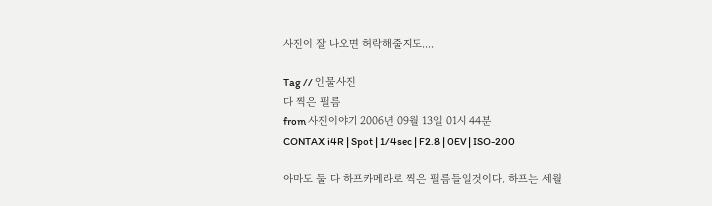사진이 잘 나오면 허락해줄지도....

Tag // 인물사진
다 찍은 필름
from 사진이야기 2006년 09월 13일 01시 44분
CONTAX i4R | Spot | 1/4sec | F2.8 | 0EV | ISO-200

아마도 둘 다 하프카메라로 찍은 필름들일것이다. 하프는 세월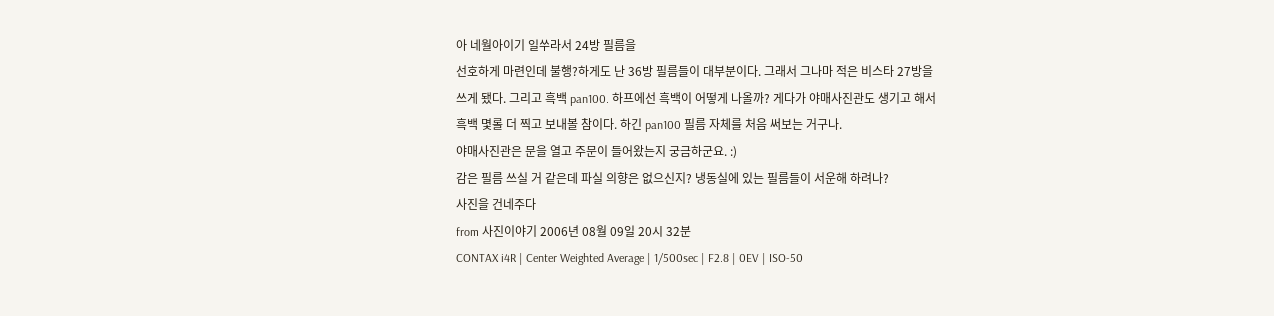아 네월아이기 일쑤라서 24방 필름을
선호하게 마련인데 불행?하게도 난 36방 필름들이 대부분이다. 그래서 그나마 적은 비스타 27방을
쓰게 됐다. 그리고 흑백 pan100. 하프에선 흑백이 어떻게 나올까? 게다가 야매사진관도 생기고 해서
흑백 몇롤 더 찍고 보내볼 참이다. 하긴 pan100 필름 자체를 처음 써보는 거구나.
야매사진관은 문을 열고 주문이 들어왔는지 궁금하군요. :)
감은 필름 쓰실 거 같은데 파실 의향은 없으신지? 냉동실에 있는 필름들이 서운해 하려나?
사진을 건네주다
from 사진이야기 2006년 08월 09일 20시 32분
CONTAX i4R | Center Weighted Average | 1/500sec | F2.8 | 0EV | ISO-50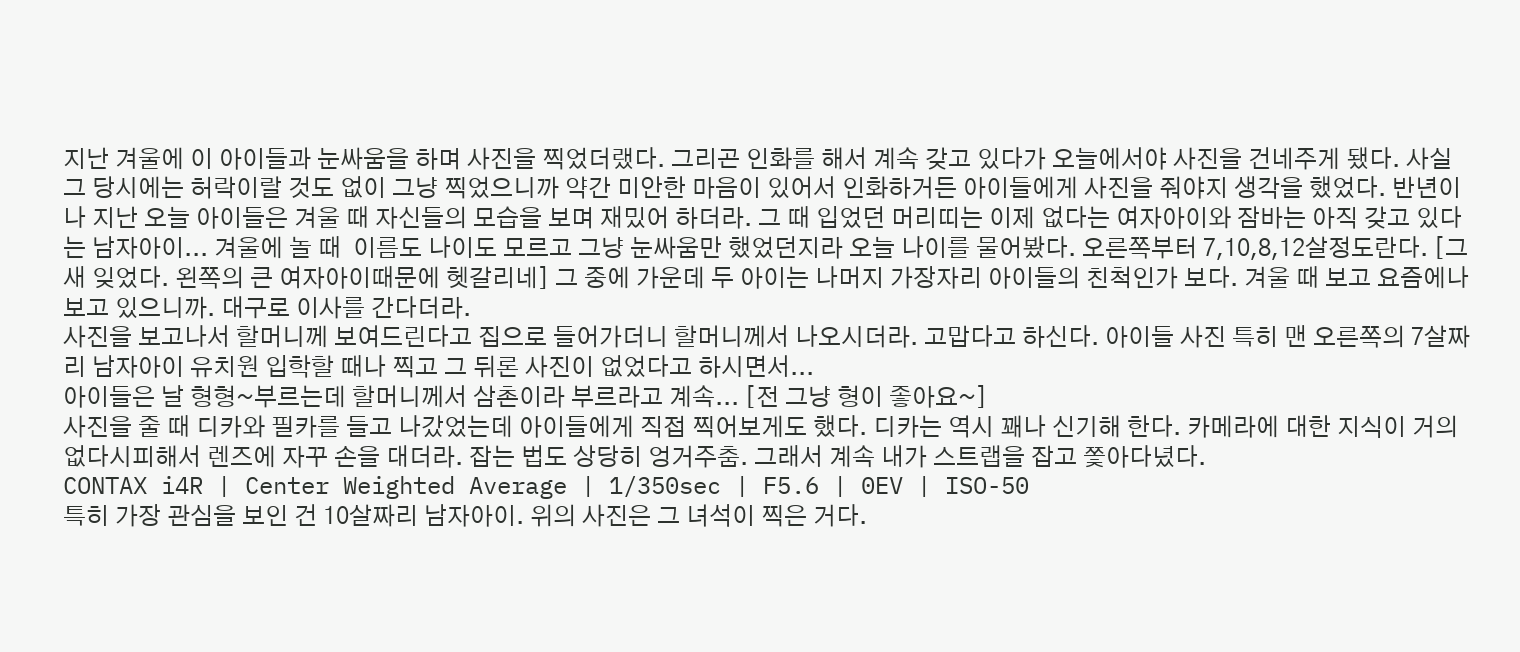지난 겨울에 이 아이들과 눈싸움을 하며 사진을 찍었더랬다. 그리곤 인화를 해서 계속 갖고 있다가 오늘에서야 사진을 건네주게 됐다. 사실 그 당시에는 허락이랄 것도 없이 그냥 찍었으니까 약간 미안한 마음이 있어서 인화하거든 아이들에게 사진을 줘야지 생각을 했었다. 반년이나 지난 오늘 아이들은 겨울 때 자신들의 모습을 보며 재밌어 하더라. 그 때 입었던 머리띠는 이제 없다는 여자아이와 잠바는 아직 갖고 있다는 남자아이... 겨울에 놀 때  이름도 나이도 모르고 그냥 눈싸움만 했었던지라 오늘 나이를 물어봤다. 오른쪽부터 7,10,8,12살정도란다. [그새 잊었다. 왼쪽의 큰 여자아이때문에 헷갈리네] 그 중에 가운데 두 아이는 나머지 가장자리 아이들의 친척인가 보다. 겨울 때 보고 요즘에나 보고 있으니까. 대구로 이사를 간다더라.
사진을 보고나서 할머니께 보여드린다고 집으로 들어가더니 할머니께서 나오시더라. 고맙다고 하신다. 아이들 사진 특히 맨 오른쪽의 7살짜리 남자아이 유치원 입학할 때나 찍고 그 뒤론 사진이 없었다고 하시면서...
아이들은 날 형형~부르는데 할머니께서 삼촌이라 부르라고 계속... [전 그냥 형이 좋아요~]
사진을 줄 때 디카와 필카를 들고 나갔었는데 아이들에게 직접 찍어보게도 했다. 디카는 역시 꽤나 신기해 한다. 카메라에 대한 지식이 거의 없다시피해서 렌즈에 자꾸 손을 대더라. 잡는 법도 상당히 엉거주춤. 그래서 계속 내가 스트랩을 잡고 쫓아다녔다.
CONTAX i4R | Center Weighted Average | 1/350sec | F5.6 | 0EV | ISO-50
특히 가장 관심을 보인 건 10살짜리 남자아이. 위의 사진은 그 녀석이 찍은 거다.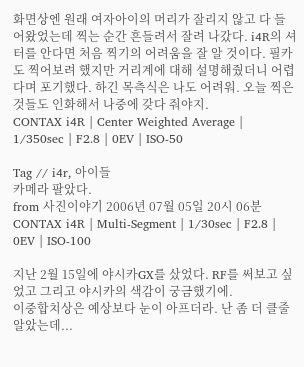화면상엔 원래 여자아이의 머리가 잘리지 않고 다 들어왔었는데 찍는 순간 흔들려서 잘려 나갔다. i4R의 셔터를 안다면 처음 찍기의 어려움을 잘 알 것이다. 필카도 찍어보려 했지만 거리계에 대해 설명해줬더니 어렵다며 포기했다. 하긴 목측식은 나도 어려워. 오늘 찍은 것들도 인화해서 나중에 갖다 줘야지.
CONTAX i4R | Center Weighted Average | 1/350sec | F2.8 | 0EV | ISO-50

Tag // i4r, 아이들
카메라 팔았다.
from 사진이야기 2006년 07월 05일 20시 06분
CONTAX i4R | Multi-Segment | 1/30sec | F2.8 | 0EV | ISO-100

지난 2월 15일에 야시카GX를 샀었다. RF를 써보고 싶었고 그리고 야시카의 색감이 궁금했기에.
이중합치상은 예상보다 눈이 아프더라. 난 좀 더 클줄 알았는데...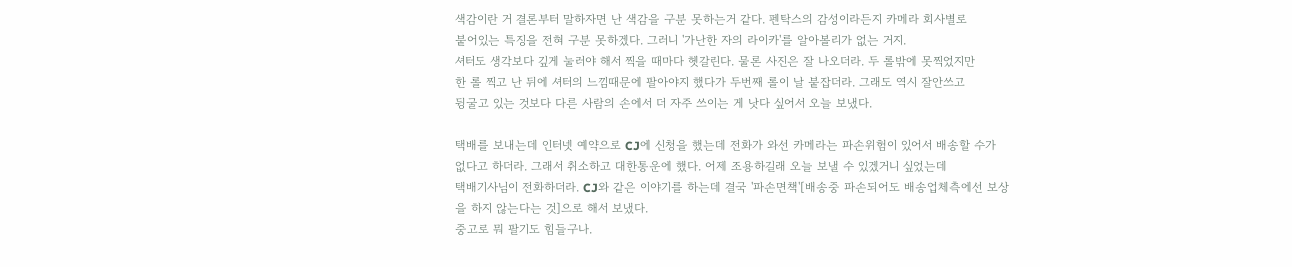색감이란 거 결론부터 말하자면 난 색감을 구분 못하는거 같다. 펜탁스의 감성이라든지 카메라 회사별로
붙어있는 특징을 전혀 구분 못하겠다. 그러니 '가난한 자의 라이카'를 알아볼리가 없는 거지.
셔터도 생각보다 깊게 눌러야 해서 찍을 때마다 헷갈린다. 물론 사진은 잘 나오더라. 두 롤밖에 못찍었지만
한 롤 찍고 난 뒤에 셔터의 느낌때문에 팔아야지 했다가 두번째 롤이 날 붙잡더라. 그래도 역시 잘안쓰고
뒹굴고 있는 것보다 다른 사람의 손에서 더 자주 쓰이는 게 낫다 싶어서 오늘 보냈다.

택배를 보내는데 인터넷 예약으로 CJ에 신청을 했는데 전화가 와선 카메라는 파손위험이 있어서 배송할 수가 없다고 하더라. 그래서 취소하고 대한통운에 했다. 어제 조용하길래 오늘 보낼 수 있겠거니 싶었는데
택배기사님이 전화하더라. CJ와 같은 이야기를 하는데 결국 '파손면책'[배송중 파손되어도 배송업체측에선 보상을 하지 않는다는 것]으로 해서 보냈다.
중고로 뭐 팔기도 힘들구나.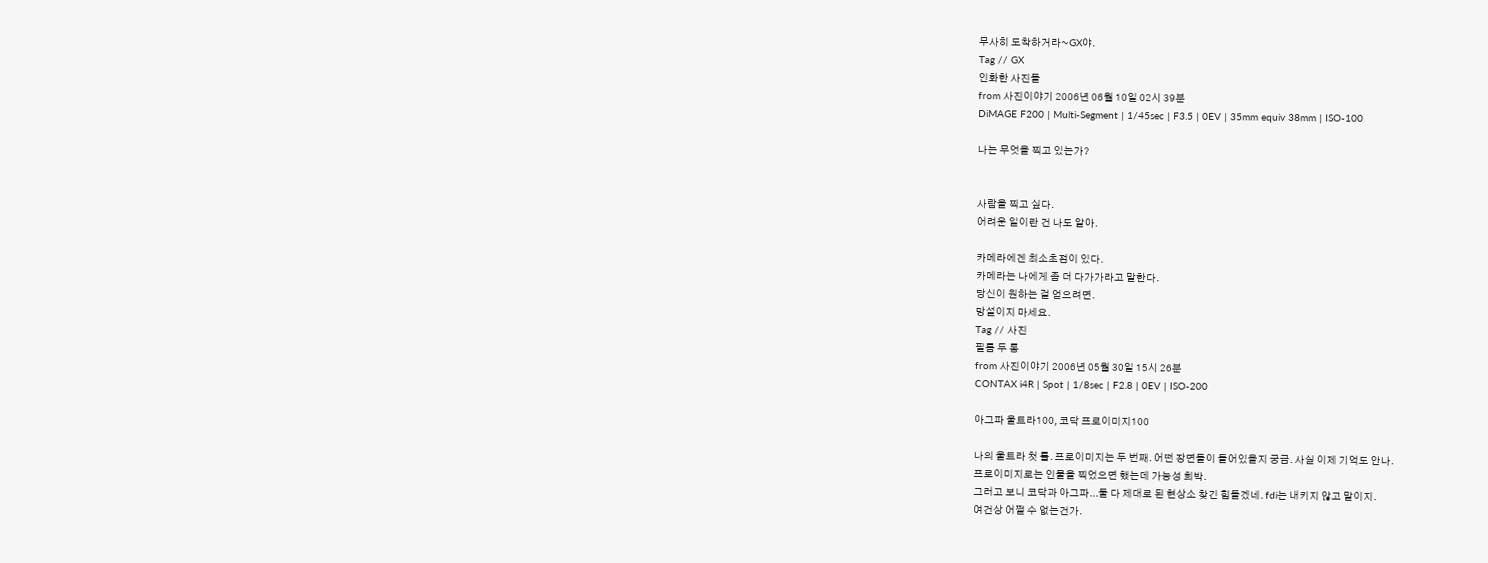무사히 도착하거라~GX야.
Tag // GX
인화한 사진들
from 사진이야기 2006년 06월 10일 02시 39분
DiMAGE F200 | Multi-Segment | 1/45sec | F3.5 | 0EV | 35mm equiv 38mm | ISO-100

나는 무엇을 찍고 있는가?


사람을 찍고 싶다.
어려운 일이란 건 나도 알아.

카메라에겐 최소초점이 있다.
카메라는 나에게 좀 더 다가가라고 말한다.
당신이 원하는 걸 얻으려면.
망설이지 마세요.
Tag // 사진
필름 두 통
from 사진이야기 2006년 05월 30일 15시 26분
CONTAX i4R | Spot | 1/8sec | F2.8 | 0EV | ISO-200

아그파 울트라100, 코닥 프로이미지100

나의 울트라 첫 롤. 프로이미지는 두 번째. 어떤 장면들이 들어있을지 궁금. 사실 이제 기억도 안나.
프로이미지로는 인물을 찍었으면 했는데 가능성 희박.
그러고 보니 코닥과 아그파...둘 다 제대로 된 현상소 찾긴 힘들겠네. fdi는 내키지 않고 말이지.
여건상 어쩔 수 없는건가.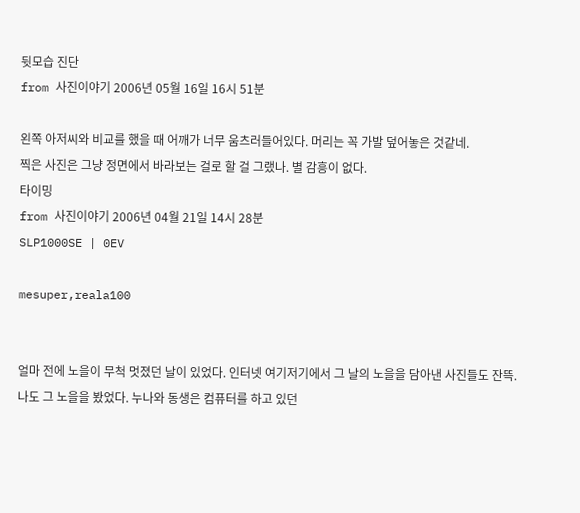뒷모습 진단
from 사진이야기 2006년 05월 16일 16시 51분

왼쪽 아저씨와 비교를 했을 때 어깨가 너무 움츠러들어있다. 머리는 꼭 가발 덮어놓은 것같네.
찍은 사진은 그냥 정면에서 바라보는 걸로 할 걸 그랬나. 별 감흥이 없다.
타이밍
from 사진이야기 2006년 04월 21일 14시 28분
SLP1000SE | 0EV

mesuper,reala100


얼마 전에 노을이 무척 멋졌던 날이 있었다. 인터넷 여기저기에서 그 날의 노을을 담아낸 사진들도 잔뜩.
나도 그 노을을 봤었다. 누나와 동생은 컴퓨터를 하고 있던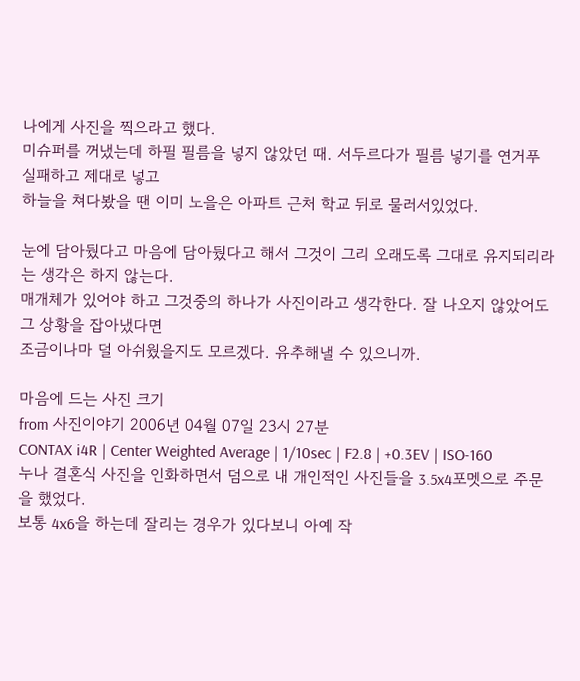나에게 사진을 찍으라고 했다.
미슈퍼를 꺼냈는데 하필 필름을 넣지 않았던 때. 서두르다가 필름 넣기를 연거푸 실패하고 제대로 넣고
하늘을 쳐다봤을 땐 이미 노을은 아파트 근처 학교 뒤로 물러서있었다.

눈에 담아뒀다고 마음에 담아뒀다고 해서 그것이 그리 오래도록 그대로 유지되리라는 생각은 하지 않는다.
매개체가 있어야 하고 그것중의 하나가 사진이라고 생각한다. 잘 나오지 않았어도 그 상황을 잡아냈다면
조금이나마 덜 아쉬웠을지도 모르겠다. 유추해낼 수 있으니까.

마음에 드는 사진 크기
from 사진이야기 2006년 04월 07일 23시 27분
CONTAX i4R | Center Weighted Average | 1/10sec | F2.8 | +0.3EV | ISO-160
누나 결혼식 사진을 인화하면서 덤으로 내 개인적인 사진들을 3.5x4포멧으로 주문을 했었다.
보통 4x6을 하는데 잘리는 경우가 있다보니 아예 작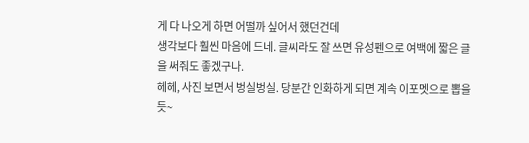게 다 나오게 하면 어떨까 싶어서 했던건데
생각보다 훨씬 마음에 드네. 글씨라도 잘 쓰면 유성펜으로 여백에 짧은 글을 써줘도 좋겠구나.
헤헤, 사진 보면서 벙실벙실. 당분간 인화하게 되면 계속 이포멧으로 뽑을듯~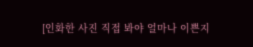[인화한 사진 직접 봐야 얼마나 이쁜지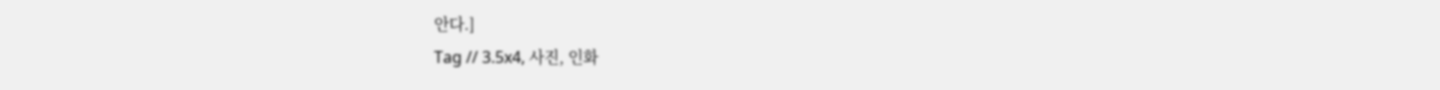안다.]
Tag // 3.5x4, 사진, 인화